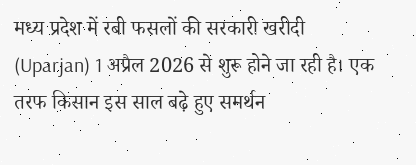मध्य प्रदेश में रबी फसलों की सरकारी खरीदी (Uparjan) 1 अप्रैल 2026 से शुरू होने जा रही है। एक तरफ किसान इस साल बढ़े हुए समर्थन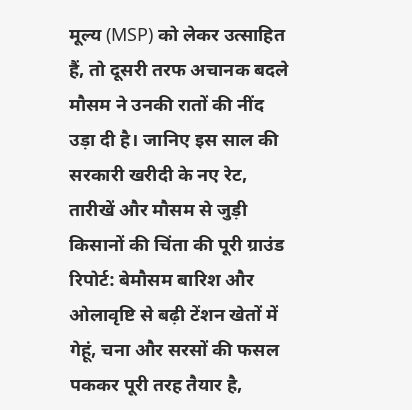मूल्य (MSP) को लेकर उत्साहित हैं, तो दूसरी तरफ अचानक बदले मौसम ने उनकी रातों की नींद उड़ा दी है। जानिए इस साल की सरकारी खरीदी के नए रेट, तारीखें और मौसम से जुड़ी किसानों की चिंता की पूरी ग्राउंड रिपोर्ट: बेमौसम बारिश और ओलावृष्टि से बढ़ी टेंशन खेतों में गेहूं, चना और सरसों की फसल पककर पूरी तरह तैयार है,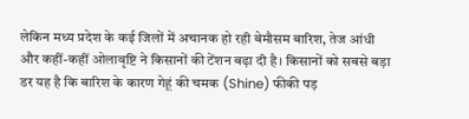लेकिन मध्य प्रदेश के कई जिलों में अचानक हो रही बेमौसम बारिश, तेज आंधी और कहीं-कहीं ओलावृष्टि ने किसानों की टेंशन बढ़ा दी है। किसानों को सबसे बड़ा डर यह है कि बारिश के कारण गेहूं की चमक (Shine) फीकी पड़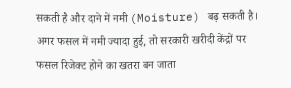सकती है और दाने में नमी (Moisture) बढ़ सकती है। अगर फसल में नमी ज्यादा हुई, तो सरकारी खरीदी केंद्रों पर फसल रिजेक्ट होने का खतरा बन जाता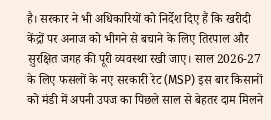है। सरकार ने भी अधिकारियों को निर्देश दिए हैं कि खरीदी केंद्रों पर अनाज को भीगने से बचाने के लिए तिरपाल और सुरक्षित जगह की पूरी व्यवस्था रखी जाए। साल 2026-27 के लिए फसलों के नए सरकारी रेट (MSP) इस बार किसानों को मंडी में अपनी उपज का पिछले साल से बेहतर दाम मिलने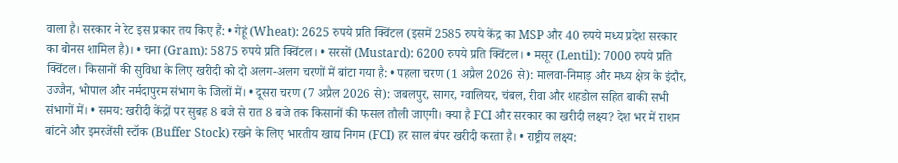वाला है। सरकार ने रेट इस प्रकार तय किए हैं: • गेहूं (Wheat): 2625 रुपये प्रति क्विंटल (इसमें 2585 रुपये केंद्र का MSP और 40 रुपये मध्य प्रदेश सरकार का बोनस शामिल है)। • चना (Gram): 5875 रुपये प्रति क्विंटल। • सरसों (Mustard): 6200 रुपये प्रति क्विंटल। • मसूर (Lentil): 7000 रुपये प्रति क्विंटल। किसानों की सुविधा के लिए खरीदी को दो अलग-अलग चरणों में बांटा गया है: • पहला चरण (1 अप्रैल 2026 से): मालवा-निमाड़ और मध्य क्षेत्र के इंदौर, उज्जैन, भोपाल और नर्मदापुरम संभाग के जिलों में। • दूसरा चरण (7 अप्रैल 2026 से): जबलपुर, सागर, ग्वालियर, चंबल, रीवा और शहडोल सहित बाकी सभी संभागों में। • समय: खरीदी केंद्रों पर सुबह 8 बजे से रात 8 बजे तक किसानों की फसल तौली जाएगी। क्या है FCI और सरकार का खरीदी लक्ष्य? देश भर में राशन बांटने और इमरजेंसी स्टॉक (Buffer Stock) रखने के लिए भारतीय खाद्य निगम (FCI) हर साल बंपर खरीदी करता है। • राष्ट्रीय लक्ष्य: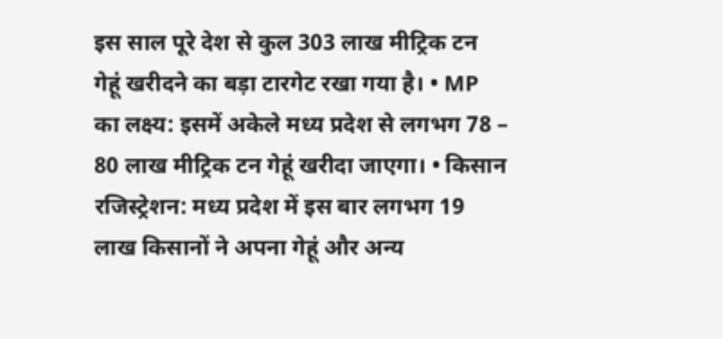इस साल पूरे देश से कुल 303 लाख मीट्रिक टन गेहूं खरीदने का बड़ा टारगेट रखा गया है। • MP का लक्ष्य: इसमें अकेले मध्य प्रदेश से लगभग 78 – 80 लाख मीट्रिक टन गेहूं खरीदा जाएगा। • किसान रजिस्ट्रेशन: मध्य प्रदेश में इस बार लगभग 19 लाख किसानों ने अपना गेहूं और अन्य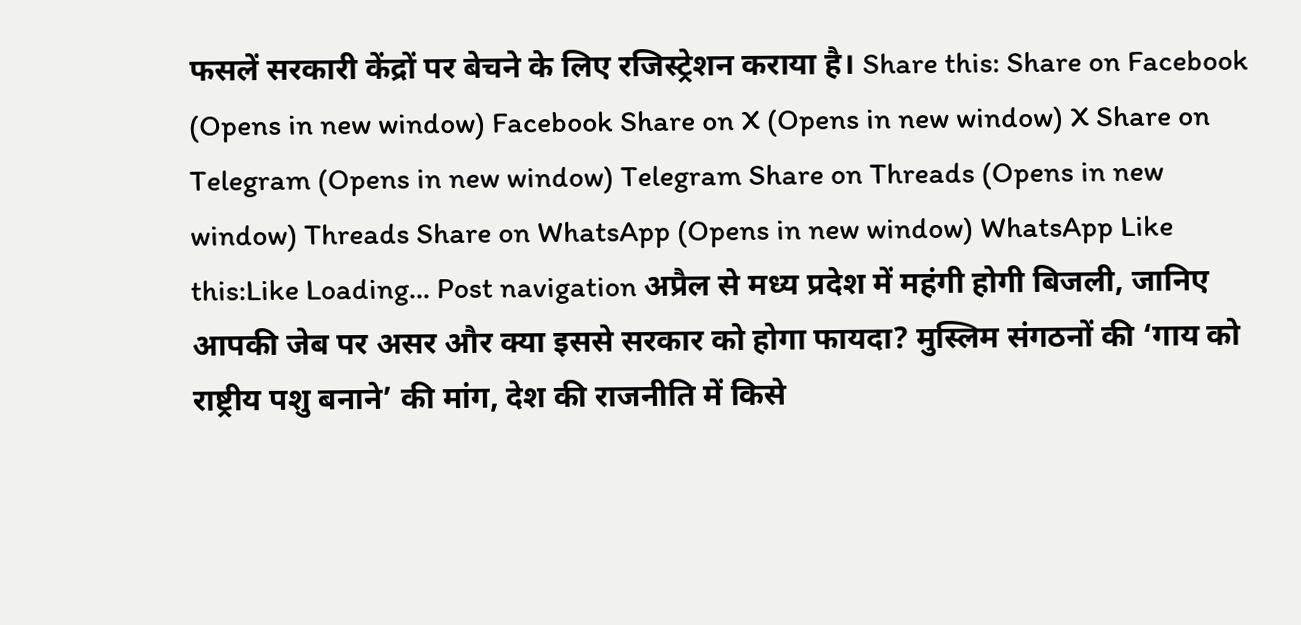फसलें सरकारी केंद्रों पर बेचने के लिए रजिस्ट्रेशन कराया है। Share this: Share on Facebook (Opens in new window) Facebook Share on X (Opens in new window) X Share on Telegram (Opens in new window) Telegram Share on Threads (Opens in new window) Threads Share on WhatsApp (Opens in new window) WhatsApp Like this:Like Loading... Post navigation अप्रैल से मध्य प्रदेश में महंगी होगी बिजली, जानिए आपकी जेब पर असर और क्या इससे सरकार को होगा फायदा? मुस्लिम संगठनों की ‘गाय को राष्ट्रीय पशु बनाने’ की मांग, देश की राजनीति में किसे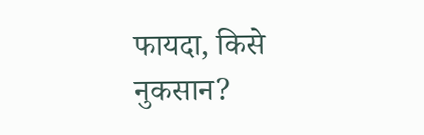फायदा, किसे नुकसान?